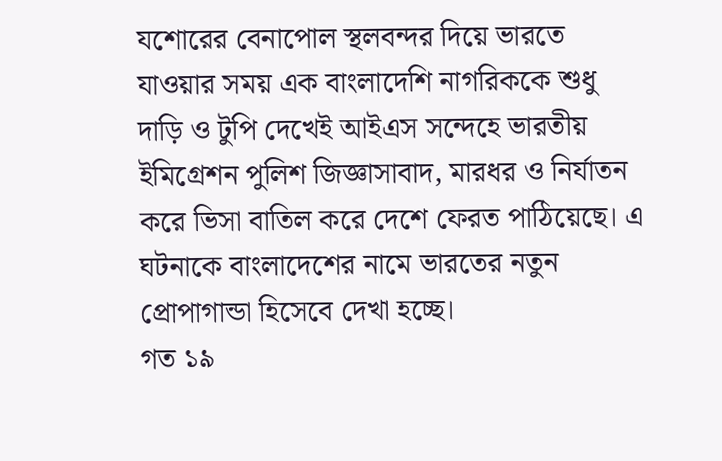যশোরের বেনাপোল স্থলবন্দর দিয়ে ভারতে যাওয়ার সময় এক বাংলাদেশি নাগরিককে শুধু দাড়ি ও টুপি দেখেই আইএস সন্দেহে ভারতীয় ইমিগ্রেশন পুলিশ জিজ্ঞাসাবাদ, মারধর ও নির্যাতন করে ভিসা বাতিল করে দেশে ফেরত পাঠিয়েছে। এ ঘটনাকে বাংলাদেশের নামে ভারতের নতুন প্রোপাগান্ডা হিসেবে দেখা হচ্ছে।
গত ১৯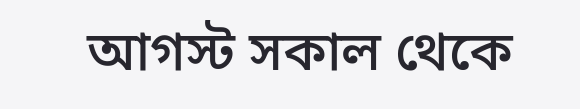আগস্ট সকাল থেকে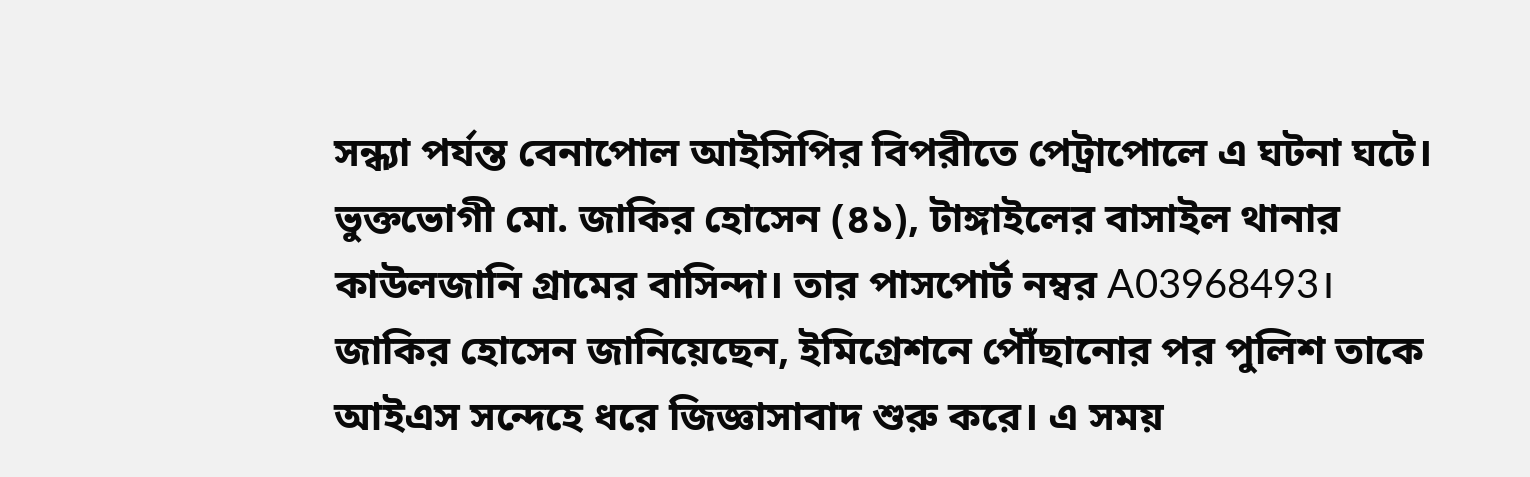সন্ধ্যা পর্যন্ত বেনাপোল আইসিপির বিপরীতে পেট্রাপোলে এ ঘটনা ঘটে। ভুক্তভোগী মো. জাকির হোসেন (৪১), টাঙ্গাইলের বাসাইল থানার কাউলজানি গ্রামের বাসিন্দা। তার পাসপোর্ট নম্বর A03968493।
জাকির হোসেন জানিয়েছেন, ইমিগ্রেশনে পৌঁছানোর পর পুলিশ তাকে আইএস সন্দেহে ধরে জিজ্ঞাসাবাদ শুরু করে। এ সময়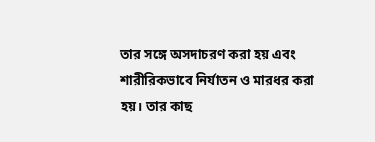তার সঙ্গে অসদাচরণ করা হয় এবং শারীরিকভাবে নির্যাতন ও মারধর করা হয়। তার কাছ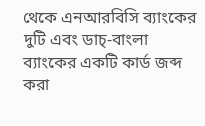থেকে এনআরবিসি ব্যাংকের দুটি এবং ডাচ্-বাংলা ব্যাংকের একটি কার্ড জব্দ করা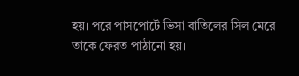হয়। পরে পাসপোর্টে ভিসা বাতিলের সিল মেরে তাকে ফেরত পাঠানো হয়।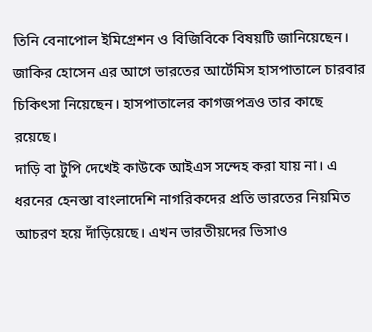তিনি বেনাপোল ইমিগ্রেশন ও বিজিবিকে বিষয়টি জানিয়েছেন। জাকির হোসেন এর আগে ভারতের আর্টেমিস হাসপাতালে চারবার চিকিৎসা নিয়েছেন। হাসপাতালের কাগজপত্রও তার কাছে রয়েছে।
দাড়ি বা টুপি দেখেই কাউকে আইএস সন্দেহ করা যায় না। এ ধরনের হেনস্তা বাংলাদেশি নাগরিকদের প্রতি ভারতের নিয়মিত আচরণ হয়ে দাঁড়িয়েছে। এখন ভারতীয়দের ভিসাও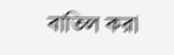বাতিল করা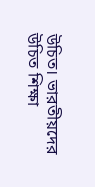উচিত। ভারতীয়দের উচিত শিক্ষা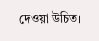দেওয়া উচিত।